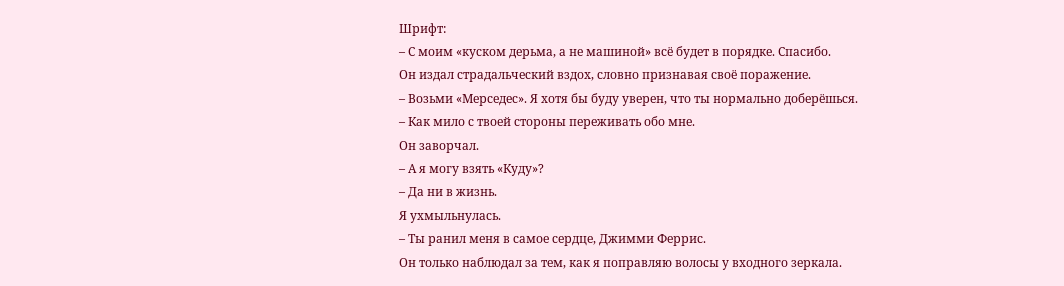Шрифт:
– С моим «куском дерьма, а не машиной» всё будет в порядке. Спасибо.
Он издал страдальческий вздох, словно признавая своё поражение.
– Возьми «Мерседес». Я хотя бы буду уверен, что ты нормально доберёшься.
– Как мило с твоей стороны переживать обо мне.
Он заворчал.
– А я могу взять «Куду»?
– Да ни в жизнь.
Я ухмыльнулась.
– Ты ранил меня в самое сердце, Джимми Феррис.
Он только наблюдал за тем, как я поправляю волосы у входного зеркала.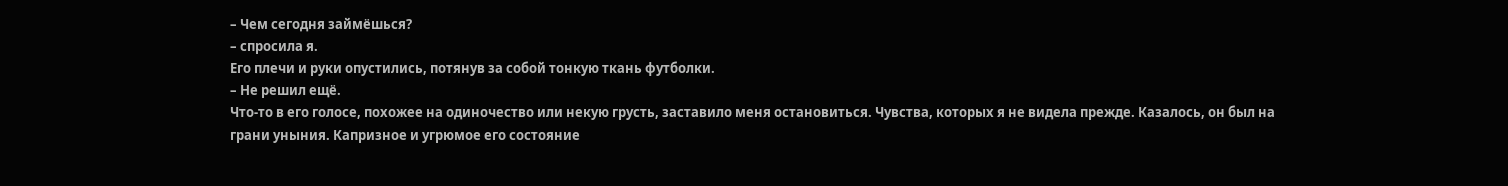– Чем сегодня займёшься?
– спросила я.
Его плечи и руки опустились, потянув за собой тонкую ткань футболки.
– Не решил ещё.
Что-то в его голосе, похожее на одиночество или некую грусть, заставило меня остановиться. Чувства, которых я не видела прежде. Казалось, он был на грани уныния. Капризное и угрюмое его состояние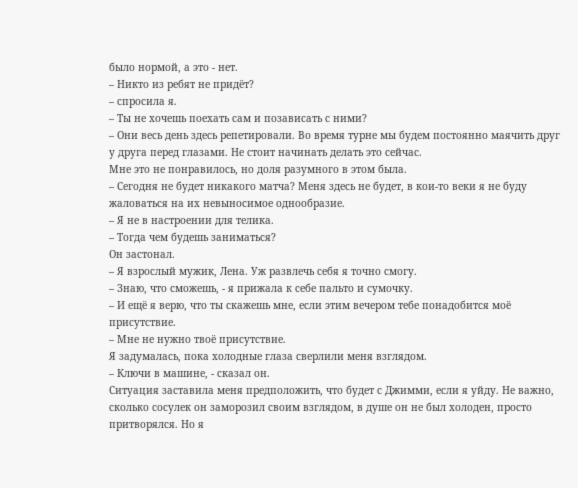было нормой, а это - нет.
– Никто из ребят не придёт?
– спросила я.
– Ты не хочешь поехать сам и позависать с ними?
– Они весь день здесь репетировали. Во время турне мы будем постоянно маячить друг у друга перед глазами. Не стоит начинать делать это сейчас.
Мне это не понравилось, но доля разумного в этом была.
– Сегодня не будет никакого матча? Меня здесь не будет, в кои-то веки я не буду жаловаться на их невыносимое однообразие.
– Я не в настроении для телика.
– Тогда чем будешь заниматься?
Он застонал.
– Я взрослый мужик, Лена. Уж развлечь себя я точно смогу.
– Знаю, что сможешь, - я прижала к себе пальто и сумочку.
– И ещё я верю, что ты скажешь мне, если этим вечером тебе понадобится моё присутствие.
– Мне не нужно твоё присутствие.
Я задумалась, пока холодные глаза сверлили меня взглядом.
– Ключи в машине, - сказал он.
Ситуация заставила меня предположить, что будет с Джимми, если я уйду. Не важно, сколько сосулек он заморозил своим взглядом, в душе он не был холоден, просто притворялся. Но я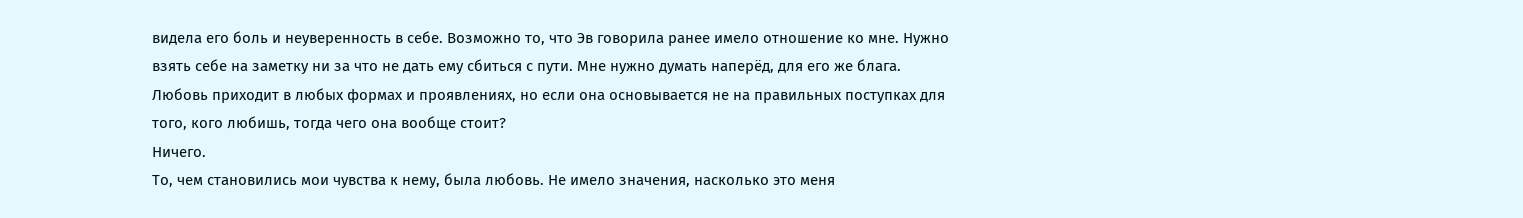видела его боль и неуверенность в себе. Возможно то, что Эв говорила ранее имело отношение ко мне. Нужно взять себе на заметку ни за что не дать ему сбиться с пути. Мне нужно думать наперёд, для его же блага. Любовь приходит в любых формах и проявлениях, но если она основывается не на правильных поступках для того, кого любишь, тогда чего она вообще стоит?
Ничего.
То, чем становились мои чувства к нему, была любовь. Не имело значения, насколько это меня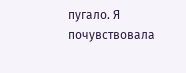пугало. Я почувствовала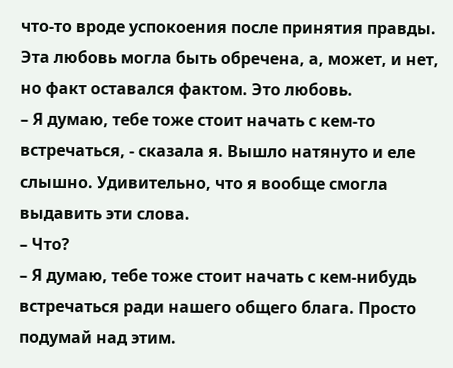что-то вроде успокоения после принятия правды. Эта любовь могла быть обречена, а, может, и нет, но факт оставался фактом. Это любовь.
– Я думаю, тебе тоже стоит начать с кем-то встречаться, - сказала я. Вышло натянуто и еле слышно. Удивительно, что я вообще смогла выдавить эти слова.
– Что?
– Я думаю, тебе тоже стоит начать с кем-нибудь встречаться ради нашего общего блага. Просто подумай над этим.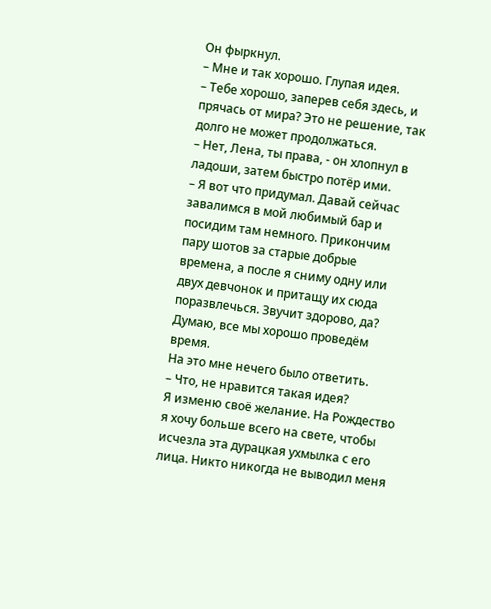Он фыркнул.
– Мне и так хорошо. Глупая идея.
– Тебе хорошо, заперев себя здесь, и прячась от мира? Это не решение, так долго не может продолжаться.
– Нет, Лена, ты права, - он хлопнул в ладоши, затем быстро потёр ими.
– Я вот что придумал. Давай сейчас завалимся в мой любимый бар и посидим там немного. Прикончим пару шотов за старые добрые времена, а после я сниму одну или двух девчонок и притащу их сюда поразвлечься. Звучит здорово, да? Думаю, все мы хорошо проведём время.
На это мне нечего было ответить.
– Что, не нравится такая идея?
Я изменю своё желание. На Рождество я хочу больше всего на свете, чтобы исчезла эта дурацкая ухмылка с его лица. Никто никогда не выводил меня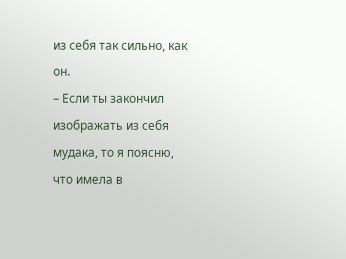из себя так сильно, как он.
– Если ты закончил изображать из себя мудака, то я поясню, что имела в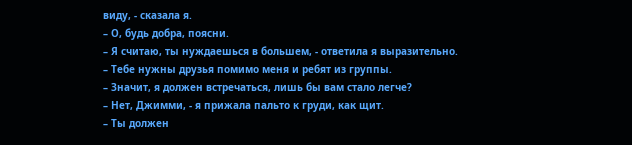виду, - сказала я.
– О, будь добра, поясни.
– Я считаю, ты нуждаешься в большем, - ответила я выразительно.
– Тебе нужны друзья помимо меня и ребят из группы.
– Значит, я должен встречаться, лишь бы вам стало легче?
– Нет, Джимми, - я прижала пальто к груди, как щит.
– Ты должен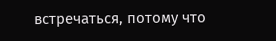встречаться, потому что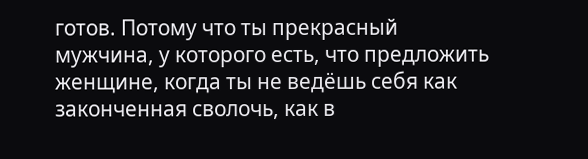готов. Потому что ты прекрасный мужчина, у которого есть, что предложить женщине, когда ты не ведёшь себя как законченная сволочь, как в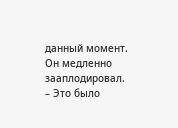данный момент.
Он медленно зааплодировал.
– Это было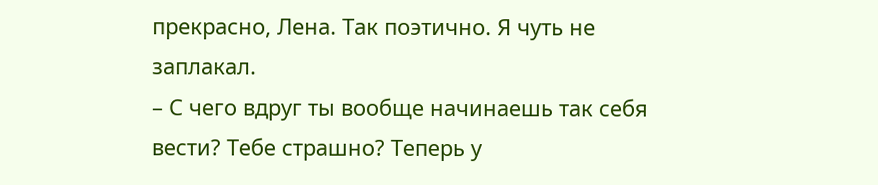прекрасно, Лена. Так поэтично. Я чуть не заплакал.
– С чего вдруг ты вообще начинаешь так себя вести? Тебе страшно? Теперь у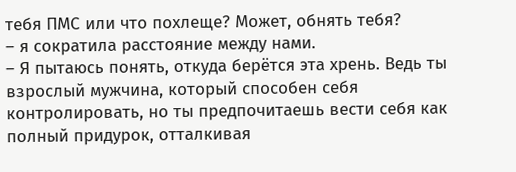тебя ПМС или что похлеще? Может, обнять тебя?
– я сократила расстояние между нами.
– Я пытаюсь понять, откуда берётся эта хрень. Ведь ты взрослый мужчина, который способен себя контролировать, но ты предпочитаешь вести себя как полный придурок, отталкивая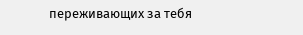переживающих за тебя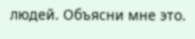людей. Объясни мне это.